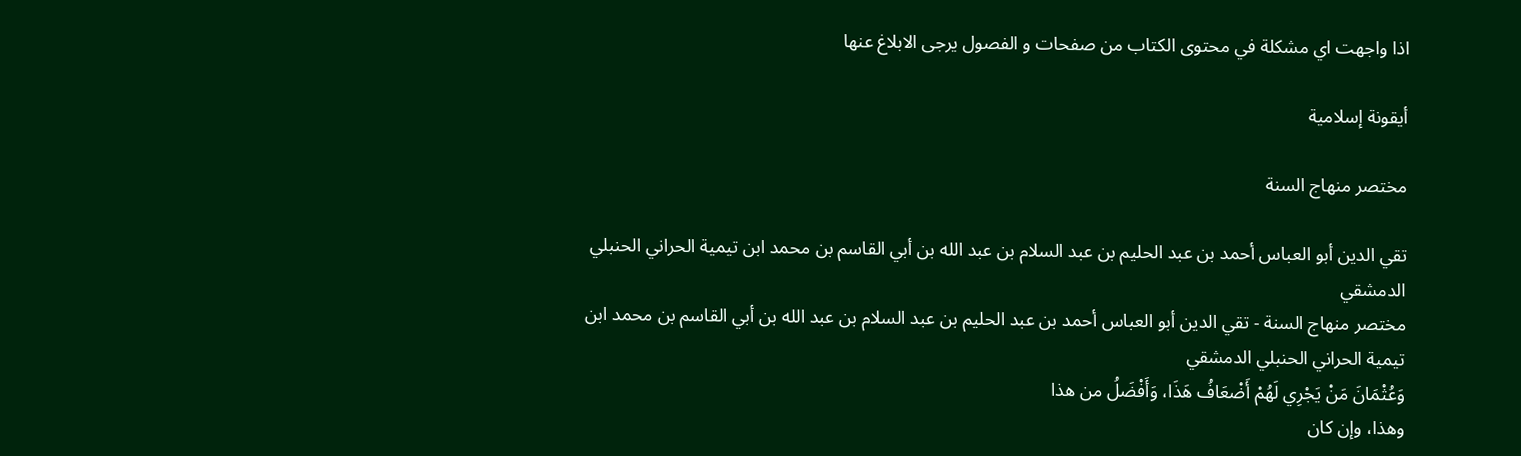اذا واجهت اي مشكلة في محتوى الكتاب من صفحات و الفصول يرجى الابلاغ عنها

أيقونة إسلامية

مختصر منهاج السنة

تقي الدين أبو العباس أحمد بن عبد الحليم بن عبد السلام بن عبد الله بن أبي القاسم بن محمد ابن تيمية الحراني الحنبلي الدمشقي
مختصر منهاج السنة - تقي الدين أبو العباس أحمد بن عبد الحليم بن عبد السلام بن عبد الله بن أبي القاسم بن محمد ابن تيمية الحراني الحنبلي الدمشقي
وَعُثْمَانَ مَنْ يَجْرِي لَهُمْ أَضْعَافُ هَذَا، وَأَفْضَلُ من هذا
وهذا، وإن كان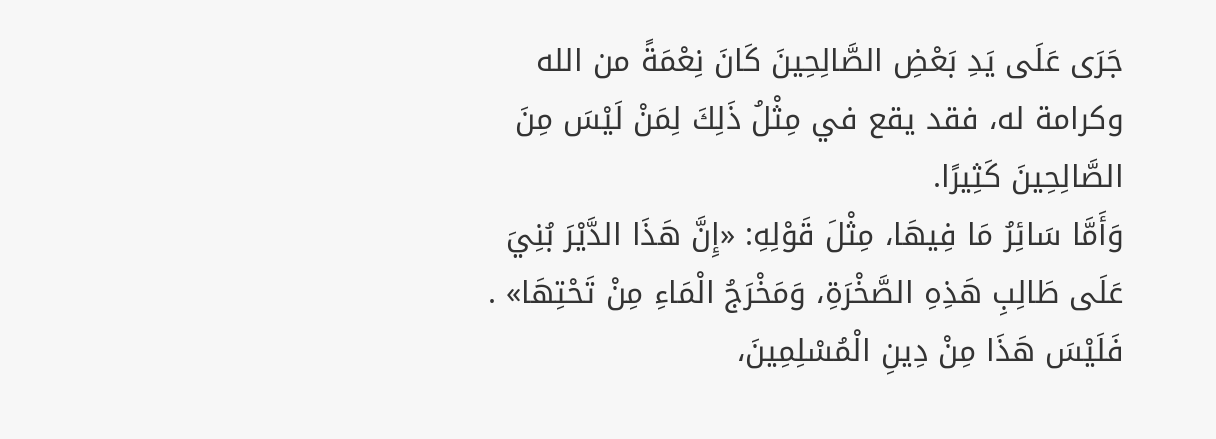جَرَى عَلَى يَدِ بَعْضِ الصَّالِحِينَ كَانَ نِعْمَةً من الله وكرامة له، فقد يقع في مِثْلُ ذَلِكَ لِمَنْ لَيْسَ مِنَ الصَّالِحِينَ كَثِيرًا.
وَأَمَّا سَائِرُ مَا فِيهَا، مِثْلَ قَوْلِهِ: «إِنَّ هَذَا الدَّيْرَ بُنِيَ عَلَى طَالِبِ هَذِهِ الصَّخْرَةِ، وَمَخْرَجُ الْمَاءِ مِنْ تَحْتِهَا» .
فَلَيْسَ هَذَا مِنْ دِينِ الْمُسْلِمِينَ،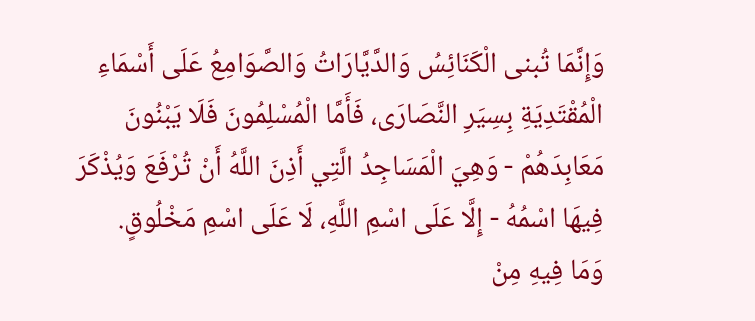وَإِنَّمَا تُبنى الْكَنَائِسُ وَالدَّيَّارَاتُ وَالصَّوَامِعُ عَلَى أَسْمَاءِ الْمُقْتَدِيَةِ بِسِيَرِ النَّصَارَى، فَأَمَّا الْمُسْلِمُونَ فَلَا يَبْنُونَ مَعَابِدَهُمْ - وَهِيَ الْمَسَاجِدُ الَّتِي أَذِنَ اللَّهُ أَنْ تُرْفَعَ وَيُذْكَرَ فِيهَا اسْمُهُ - إِلَّا عَلَى اسْمِ اللَّهِ، لَا عَلَى اسْمِ مَخْلُوقٍ.
وَمَا فِيهِ مِنْ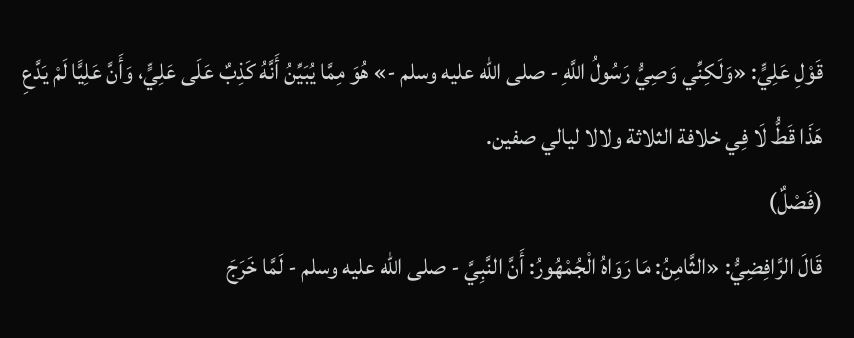قَوْلِ عَلِيٍّ: «وَلَكِنِّي وَصِيُّ رَسُولُ اللَّهِ - صلى الله عليه وسلم -» هُوَ مِمَّا يُبَيِّنُ أَنَّهُ كَذِبٌ عَلَى عَلِيٍّ، وَأَنَّ عَلِيًّا لَمْ يَدَّعِ هَذَا قَطُّ لَا فِي خلافة الثلاثة ولالا ليالي صفين.
(فَصْلٌ)
قَالَ الرَّافِضِيُّ: «الثَّامِنُ: مَا رَوَاهُ الْجُمْهُورُ: أَنَّ النَّبِيَّ - صلى الله عليه وسلم - لَمَّا خَرَجَ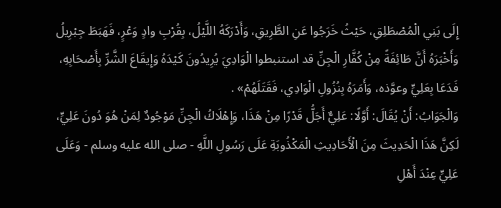إِلَى بَنِي الْمُصْطَلِقِ، حَيْثُ خَرَجُوا عَنِ الطَّرِيقِ، وَأَدْرَكَهُ اللَّيْلُ، بِقُرْبِ وادٍ وَعْرٍ، فَهَبَطَ جِبْرِيلُ وَأَخْبَرَهُ أَنَّ طَائِفَةً مِنْ كُفَّارِ الْجِنِّ قد استنبطوا الْوَادِيَ يُرِيدُونَ كَيْدَهُ وَإِيقَاعَ الشَّرِّ بِأَصْحَابِهِ، فَدَعَا بِعَلِيٍّ وعوَّذه، وَأَمَرَهُ بِنُزُولِ الْوَادِي، فَقَتَلَهُمْ» .
وَالْجَوَابُ: أَنْ يُقَالَ: أَوَّلًا: عَلِيٌّ أَجَلُّ قَدْرًا مِنْ هَذَا، وَإِهْلَاكُ الْجِنِّ مَوْجُودٌ لِمَنْ هُوَ دُونَ عَلِيٍّ، لَكِنَّ هَذَا الْحَدِيثَ مِنَ الْأَحَادِيثِ الْمَكْذُوبَةِ عَلَى رَسُولِ اللَّهِ - صلى الله عليه وسلم - وَعَلَى عَلِيٍّ عِنْدَ أَهْلِ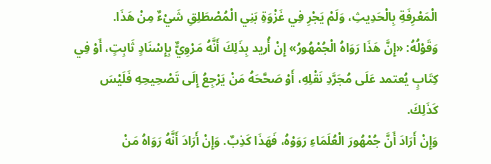الْمَعْرِفَةِ بِالْحَدِيثِ، وَلَمْ يَجْرِ فِي غَزْوَةِ بَنِي الْمُصْطَلِقِ شَيْءٌ مِنْ هَذَا.
وَقَوْلُهُ: «إِنَّ هَذَا رَوَاهُ الْجُمْهُورُ» إِنْ أُريد بِذَلِكَ أَنَّهُ مَرْوِيٌّ بِإِسْنَادٍ ثَابِتٍ، أَوْ فِي كِتَابٍ يُعتمد عَلَى مُجَرَّدِ نَقْلِهِ، أَوْ صَحَّحَهُ مَنْ يَرْجِعُ إِلَى تَصْحِيحِهِ فَلَيْسَ كَذَلِكَ.
وَإِنْ أَرَادَ أَنَّ جُمْهُورَ الْعُلَمَاءِ رَوَوْهُ، فَهَذَا كَذِبٌ. وَإِنْ أَرَادَ أَنَّهُ رَوَاهُ مَنْ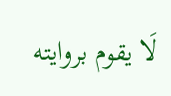لَا يقوم بروايته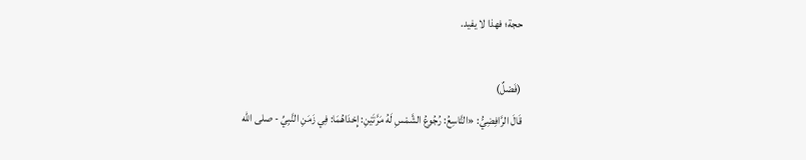حجة؛ فهذا لا يفيد.

(فَصْلٌ)
قَالَ الرَّافِضِيُّ: «التَّاسِعُ: رُجُوعُ الشَّمْسِ لَهُ مَرَّتَيْنِ: إِحْدَاهُمَا: فِي زَمَنِ النَّبِيِّ - صلى الله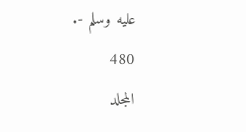عليه وسلم -.
480
المجلد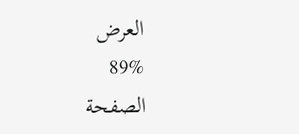العرض
89%
الصفحة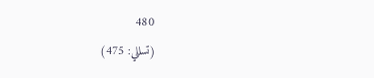480
(تسللي: 475)